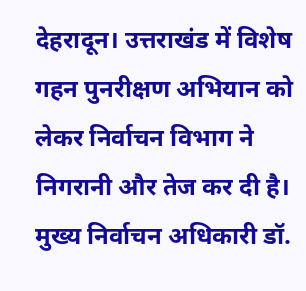देहरादून। उत्तराखंड में विशेष गहन पुनरीक्षण अभियान को लेकर निर्वाचन विभाग ने निगरानी और तेज कर दी है। मुख्य निर्वाचन अधिकारी डॉ.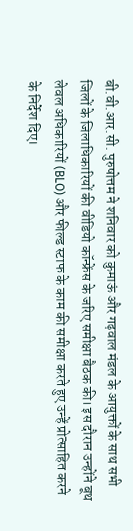बी.वी.आर.सी. पुरुषोत्तम ने शनिवार को कुमाऊं और गढ़वाल मंडल के आयुक्तों के साथ सभी जिलों के जिलाधिकारियों की वीडियो कॉन्फ्रेंस के जरिए समीक्षा बैठक की। इस दौरान उन्होंने बूथ लेवल अधिकारियों (BLO) और फील्ड स्टाफ के काम की समीक्षा करते हुए उन्हें प्रोत्साहित करने के निर्देश दिए।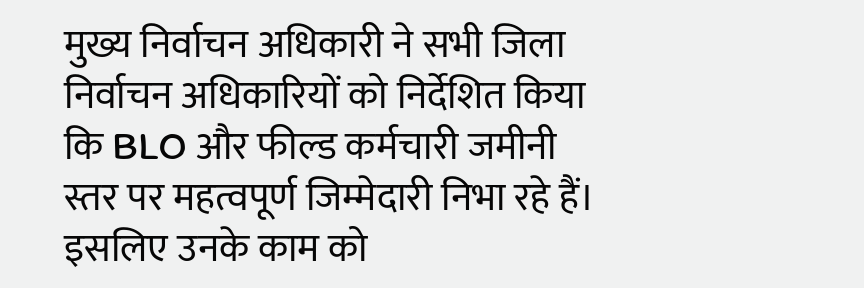मुख्य निर्वाचन अधिकारी ने सभी जिला निर्वाचन अधिकारियों को निर्देशित किया कि BLO और फील्ड कर्मचारी जमीनी स्तर पर महत्वपूर्ण जिम्मेदारी निभा रहे हैं। इसलिए उनके काम को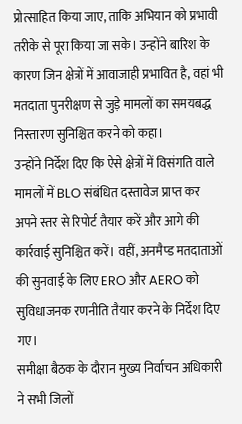प्रोत्साहित किया जाए, ताकि अभियान को प्रभावी तरीके से पूरा किया जा सके। उन्होंने बारिश के कारण जिन क्षेत्रों में आवाजाही प्रभावित है, वहां भी मतदाता पुनरीक्षण से जुड़े मामलों का समयबद्ध निस्तारण सुनिश्चित करने को कहा।
उन्होंने निर्देश दिए कि ऐसे क्षेत्रों में विसंगति वाले मामलों में BLO संबंधित दस्तावेज प्राप्त कर अपने स्तर से रिपोर्ट तैयार करें और आगे की कार्रवाई सुनिश्चित करें। वहीं, अनमैप्ड मतदाताओं की सुनवाई के लिए ERO और AERO को सुविधाजनक रणनीति तैयार करने के निर्देश दिए गए।
समीक्षा बैठक के दौरान मुख्य निर्वाचन अधिकारी ने सभी जिलों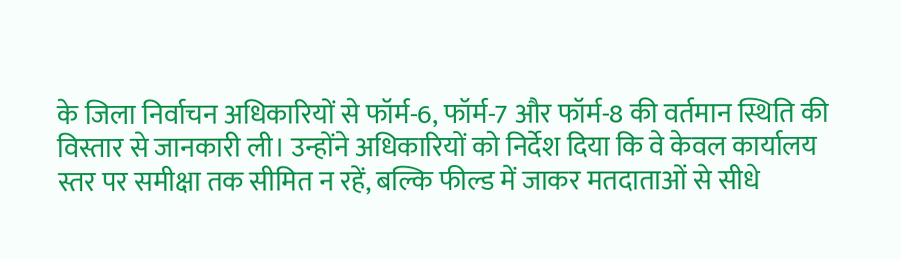के जिला निर्वाचन अधिकारियों से फॉर्म-6, फॉर्म-7 और फॉर्म-8 की वर्तमान स्थिति की विस्तार से जानकारी ली। उन्होंने अधिकारियों को निर्देश दिया कि वे केवल कार्यालय स्तर पर समीक्षा तक सीमित न रहें, बल्कि फील्ड में जाकर मतदाताओं से सीधे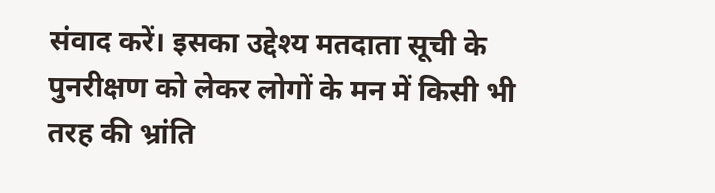संवाद करें। इसका उद्देश्य मतदाता सूची के पुनरीक्षण को लेकर लोगों के मन में किसी भी तरह की भ्रांति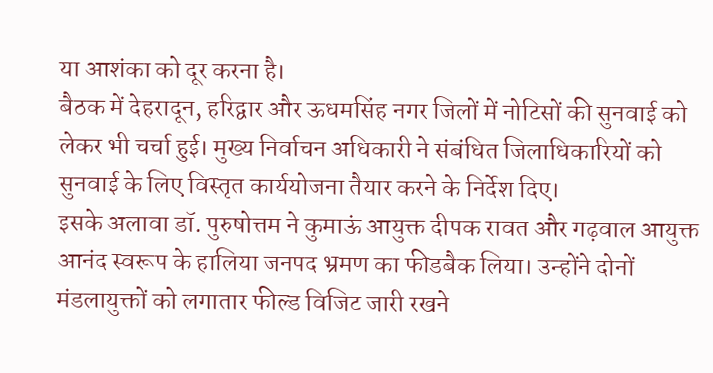या आशंका को दूर करना है।
बैठक में देहरादून, हरिद्वार और ऊधमसिंह नगर जिलों में नोटिसों की सुनवाई को लेकर भी चर्चा हुई। मुख्य निर्वाचन अधिकारी ने संबंधित जिलाधिकारियों को सुनवाई के लिए विस्तृत कार्ययोजना तैयार करने के निर्देश दिए।
इसके अलावा डॉ. पुरुषोत्तम ने कुमाऊं आयुक्त दीपक रावत और गढ़वाल आयुक्त आनंद स्वरूप के हालिया जनपद भ्रमण का फीडबैक लिया। उन्होंने दोनों मंडलायुक्तों को लगातार फील्ड विजिट जारी रखने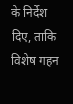के निर्देश दिए, ताकि विशेष गहन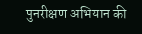पुनरीक्षण अभियान की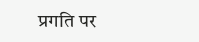प्रगति पर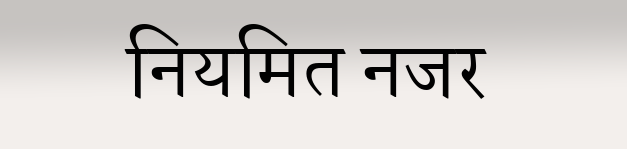नियमित नजर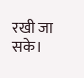रखी जा सके।